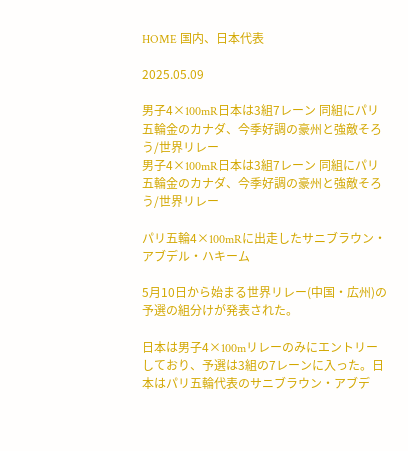HOME 国内、日本代表

2025.05.09

男子4×100mR日本は3組7レーン 同組にパリ五輪金のカナダ、今季好調の豪州と強敵そろう/世界リレー
男子4×100mR日本は3組7レーン 同組にパリ五輪金のカナダ、今季好調の豪州と強敵そろう/世界リレー

パリ五輪4×100mRに出走したサニブラウン・アブデル・ハキーム

5月10日から始まる世界リレー(中国・広州)の予選の組分けが発表された。

日本は男子4×100mリレーのみにエントリーしており、予選は3組の7レーンに入った。日本はパリ五輪代表のサニブラウン・アブデ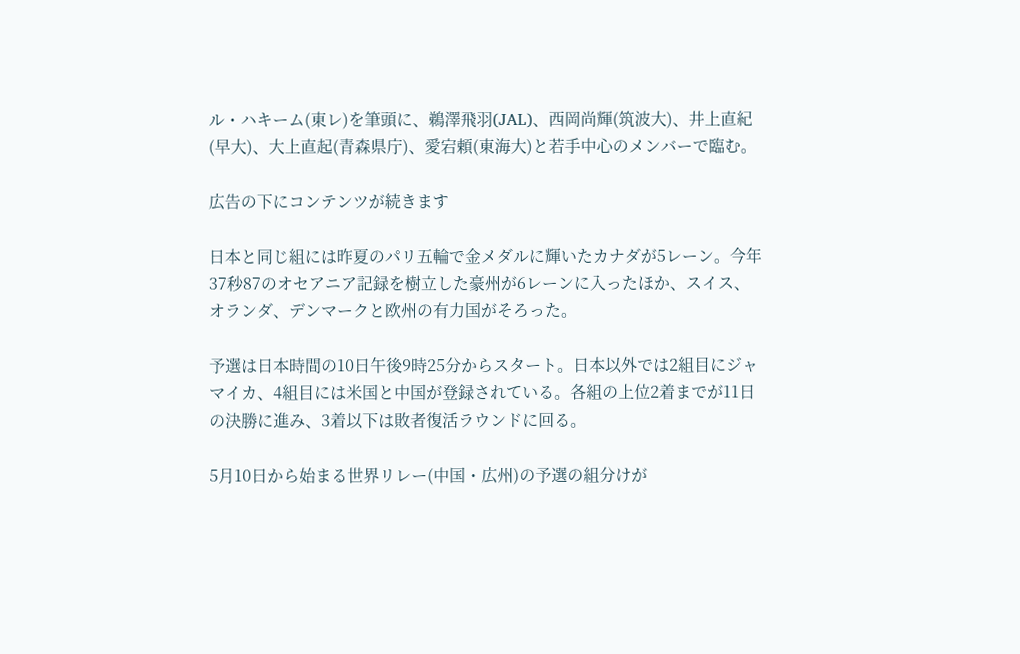ル・ハキーム(東レ)を筆頭に、鵜澤飛羽(JAL)、西岡尚輝(筑波大)、井上直紀(早大)、大上直起(青森県庁)、愛宕頼(東海大)と若手中心のメンバーで臨む。

広告の下にコンテンツが続きます

日本と同じ組には昨夏のパリ五輪で金メダルに輝いたカナダが5レーン。今年37秒87のオセアニア記録を樹立した豪州が6レーンに入ったほか、スイス、オランダ、デンマークと欧州の有力国がそろった。

予選は日本時間の10日午後9時25分からスタート。日本以外では2組目にジャマイカ、4組目には米国と中国が登録されている。各組の上位2着までが11日の決勝に進み、3着以下は敗者復活ラウンドに回る。

5月10日から始まる世界リレー(中国・広州)の予選の組分けが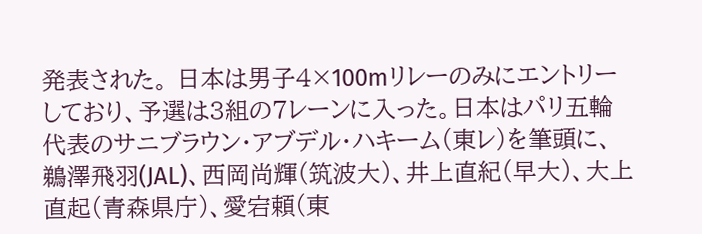発表された。 日本は男子4×100mリレーのみにエントリーしており、予選は3組の7レーンに入った。日本はパリ五輪代表のサニブラウン・アブデル・ハキーム(東レ)を筆頭に、鵜澤飛羽(JAL)、西岡尚輝(筑波大)、井上直紀(早大)、大上直起(青森県庁)、愛宕頼(東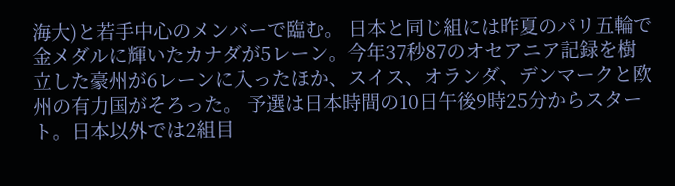海大)と若手中心のメンバーで臨む。 日本と同じ組には昨夏のパリ五輪で金メダルに輝いたカナダが5レーン。今年37秒87のオセアニア記録を樹立した豪州が6レーンに入ったほか、スイス、オランダ、デンマークと欧州の有力国がそろった。 予選は日本時間の10日午後9時25分からスタート。日本以外では2組目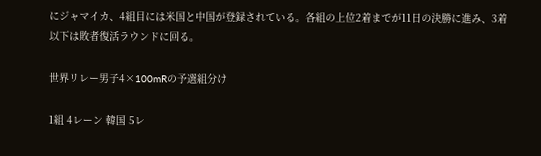にジャマイカ、4組目には米国と中国が登録されている。各組の上位2着までが11日の決勝に進み、3着以下は敗者復活ラウンドに回る。

世界リレー男子4×100mRの予選組分け

1組 4レーン 韓国 5レ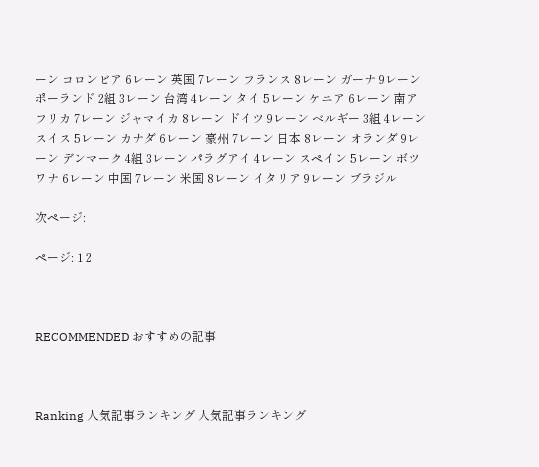ーン コロンビア 6レーン 英国 7レーン フランス 8レーン ガーナ 9レーン ポーランド 2組 3レーン 台湾 4レーン タイ 5レーン ケニア 6レーン 南アフリカ 7レーン ジャマイカ 8レーン ドイツ 9レーン ベルギー 3組 4レーン スイス 5レーン カナダ 6レーン 豪州 7レーン 日本 8レーン オランダ 9レーン デンマーク 4組 3レーン パラグアイ 4レーン スペイン 5レーン ボツワナ 6レーン 中国 7レーン 米国 8レーン イタリア 9レーン ブラジル

次ページ:

ページ: 1 2



RECOMMENDED おすすめの記事



Ranking 人気記事ランキング 人気記事ランキング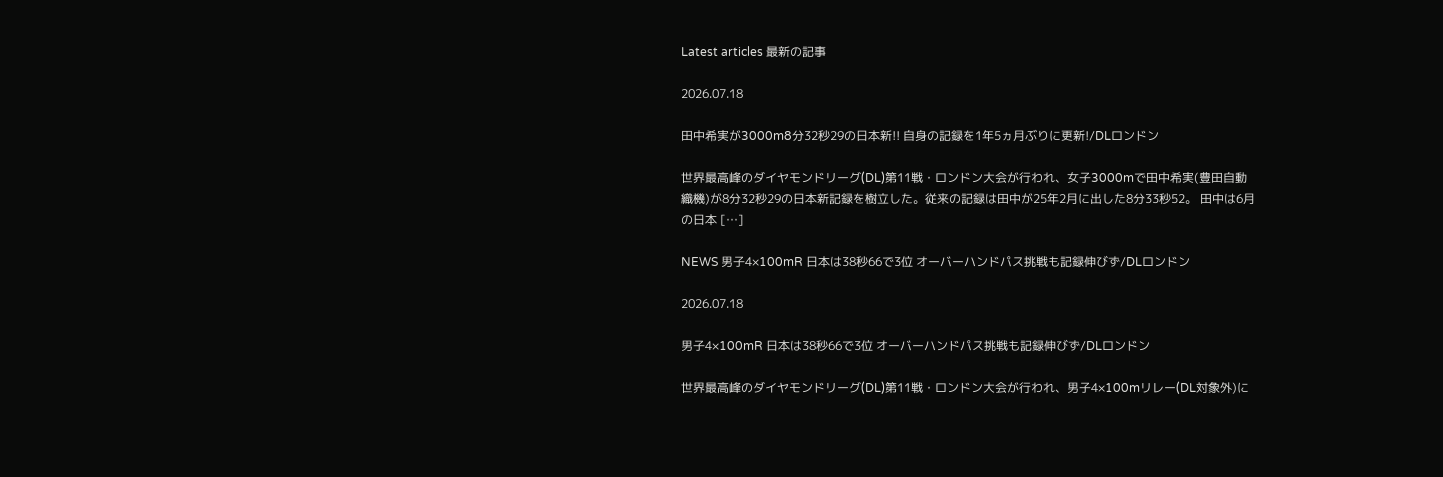Latest articles 最新の記事

2026.07.18

田中希実が3000m8分32秒29の日本新!! 自身の記録を1年5ヵ月ぶりに更新!/DLロンドン

世界最高峰のダイヤモンドリーグ(DL)第11戦・ロンドン大会が行われ、女子3000mで田中希実(豊田自動織機)が8分32秒29の日本新記録を樹立した。従来の記録は田中が25年2月に出した8分33秒52。 田中は6月の日本 […]

NEWS 男子4×100mR 日本は38秒66で3位 オーバーハンドパス挑戦も記録伸びず/DLロンドン

2026.07.18

男子4×100mR 日本は38秒66で3位 オーバーハンドパス挑戦も記録伸びず/DLロンドン

世界最高峰のダイヤモンドリーグ(DL)第11戦・ロンドン大会が行われ、男子4×100mリレー(DL対象外)に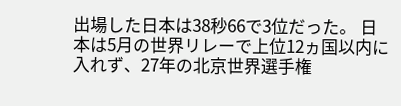出場した日本は38秒66で3位だった。 日本は5月の世界リレーで上位12ヵ国以内に入れず、27年の北京世界選手権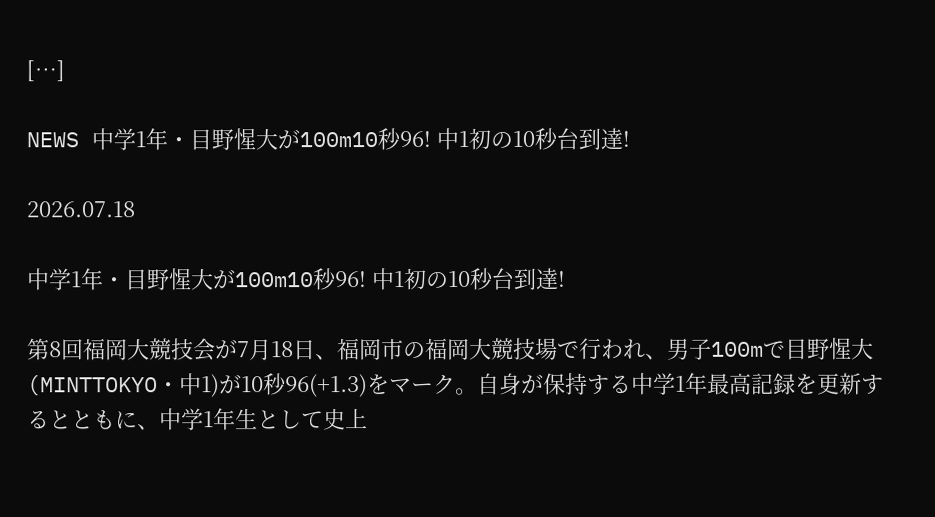[…]

NEWS 中学1年・目野惺大が100m10秒96! 中1初の10秒台到達!

2026.07.18

中学1年・目野惺大が100m10秒96! 中1初の10秒台到達!

第8回福岡大競技会が7月18日、福岡市の福岡大競技場で行われ、男子100mで目野惺大(MINTTOKYO・中1)が10秒96(+1.3)をマーク。自身が保持する中学1年最高記録を更新するとともに、中学1年生として史上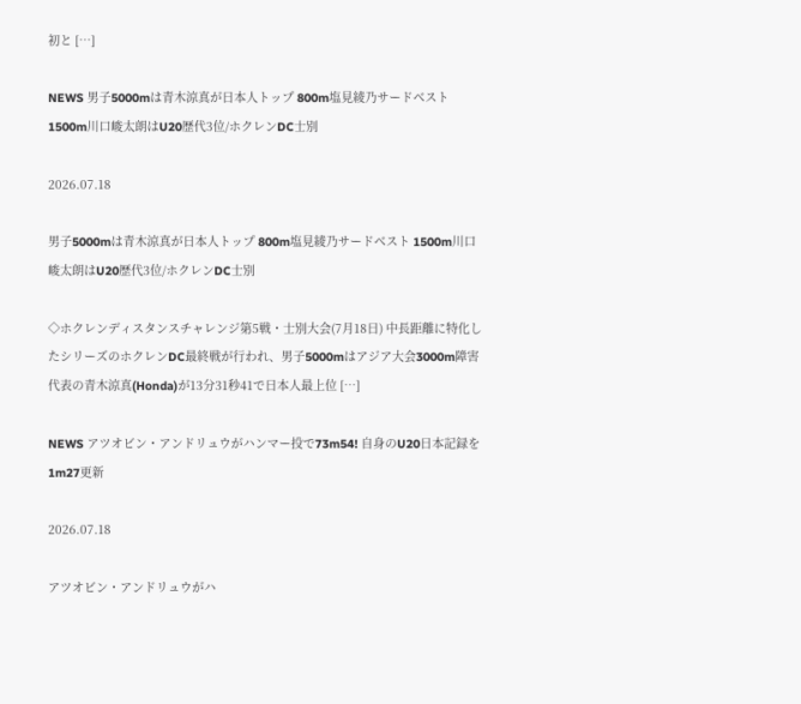初と […]

NEWS 男子5000mは青木涼真が日本人トップ 800m塩見綾乃サードベスト 1500m川口峻太朗はU20歴代3位/ホクレンDC士別

2026.07.18

男子5000mは青木涼真が日本人トップ 800m塩見綾乃サードベスト 1500m川口峻太朗はU20歴代3位/ホクレンDC士別

◇ホクレンディスタンスチャレンジ第5戦・士別大会(7月18日) 中長距離に特化したシリーズのホクレンDC最終戦が行われ、男子5000mはアジア大会3000m障害代表の青木涼真(Honda)が13分31秒41で日本人最上位 […]

NEWS アツオビン・アンドリュウがハンマー投で73m54! 自身のU20日本記録を1m27更新

2026.07.18

アツオビン・アンドリュウがハ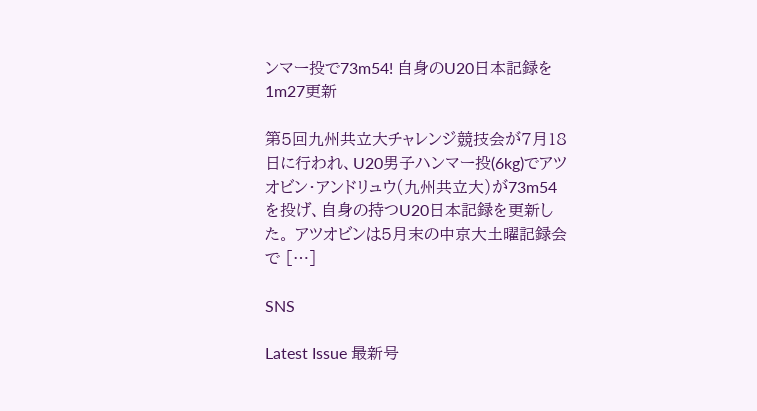ンマー投で73m54! 自身のU20日本記録を1m27更新

第5回九州共立大チャレンジ競技会が7月18日に行われ、U20男子ハンマー投(6kg)でアツオビン・アンドリュウ(九州共立大)が73m54を投げ、自身の持つU20日本記録を更新した。 アツオビンは5月末の中京大土曜記録会で […]

SNS

Latest Issue 最新号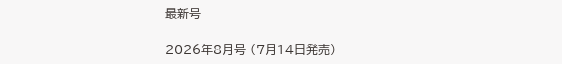最新号

2026年8月号 (7月14日発売)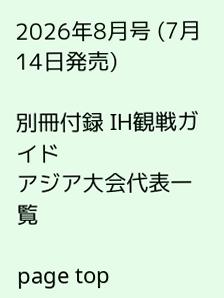2026年8月号 (7月14日発売)

別冊付録 IH観戦ガイド
アジア大会代表一覧

page top